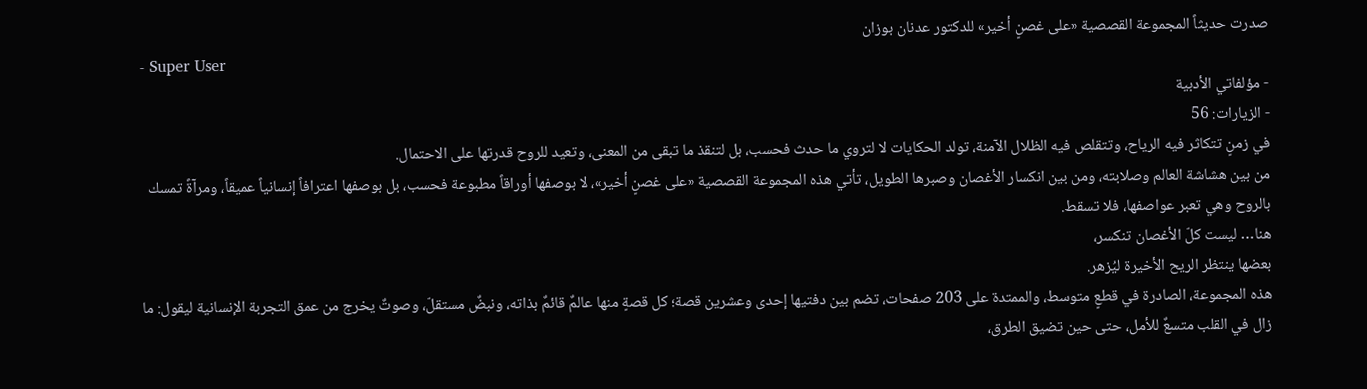صدرت حديثاً المجموعة القصصية «على غصنٍ أخير» للدكتور عدنان بوزان
- Super User
- مؤلفاتي الأدبية
- الزيارات: 56
في زمنٍ تتكاثر فيه الرياح، وتتقلص فيه الظلال الآمنة، تولد الحكايات لا لتروي ما حدث فحسب، بل لتنقذ ما تبقى من المعنى، وتعيد للروح قدرتها على الاحتمال.
من بين هشاشة العالم وصلابته، ومن بين انكسار الأغصان وصبرها الطويل، تأتي هذه المجموعة القصصية «على غصنٍ أخير»، لا بوصفها أوراقاً مطبوعة فحسب، بل بوصفها اعترافاً إنسانياً عميقاً، ومرآةً تمسك بالروح وهي تعبر عواصفها، فلا تسقط.
هنا… ليست كلّ الأغصان تنكسر،
بعضها ينتظر الريح الأخيرة ليُزهر.
هذه المجموعة، الصادرة في قطعٍ متوسط، والممتدة على 203 صفحات، تضم بين دفتيها إحدى وعشرين قصة؛ كل قصةٍ منها عالمٌ قائمٌ بذاته، ونبضٌ مستقلّ، وصوتٌ يخرج من عمق التجربة الإنسانية ليقول: ما زال في القلب متسعٌ للأمل، حتى حين تضيق الطرق،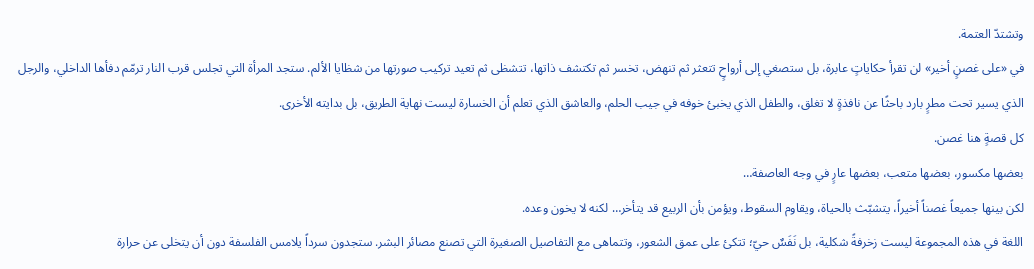وتشتدّ العتمة.
في «على غصنٍ أخير» لن تقرأ حكاياتٍ عابرة، بل ستصغي إلى أرواحٍ تتعثر ثم تنهض، تخسر ثم تكتشف ذاتها، تتشظى ثم تعيد تركيب صورتها من شظايا الألم. ستجد المرأة التي تجلس قرب النار ترمّم دفأها الداخلي، والرجل الذي يسير تحت مطرٍ بارد باحثًا عن نافذةٍ لا تغلق، والطفل الذي يخبئ خوفه في جيب الحلم، والعاشق الذي تعلم أن الخسارة ليست نهاية الطريق، بل بدايته الأخرى.
كل قصةٍ هنا غصن.
بعضها مكسور، بعضها متعب، بعضها عارٍ في وجه العاصفة…
لكن بينها جميعاً غصناً أخيراً، يتشبّث بالحياة، ويقاوم السقوط، ويؤمن بأن الربيع قد يتأخر… لكنه لا يخون وعده.
اللغة في هذه المجموعة ليست زخرفةً شكلية، بل نَفَسٌ حيّ؛ تتكئ على عمق الشعور، وتتماهى مع التفاصيل الصغيرة التي تصنع مصائر البشر. ستجدون سرداً يلامس الفلسفة دون أن يتخلى عن حرارة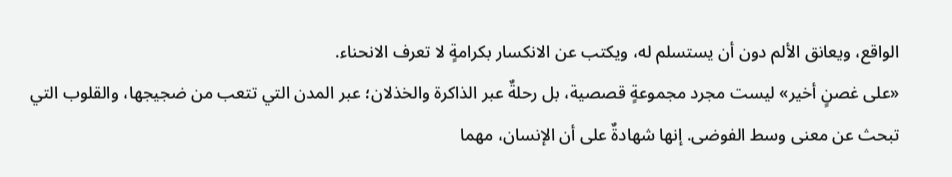الواقع، ويعانق الألم دون أن يستسلم له، ويكتب عن الانكسار بكرامةٍ لا تعرف الانحناء.
«على غصنٍ أخير» ليست مجرد مجموعةٍ قصصية، بل رحلةٌ عبر الذاكرة والخذلان؛ عبر المدن التي تتعب من ضجيجها، والقلوب التي تبحث عن معنى وسط الفوضى. إنها شهادةٌ على أن الإنسان، مهما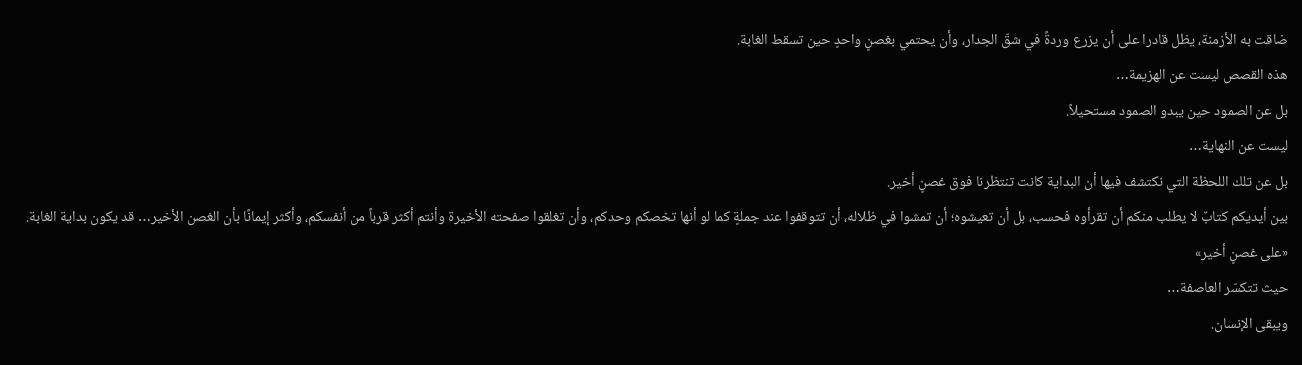ضاقت به الأزمنة، يظل قادرا على أن يزرع وردةً في شقّ الجدار، وأن يحتمي بغصنٍ واحدٍ حين تسقط الغابة.
هذه القصص ليست عن الهزيمة…
بل عن الصمود حين يبدو الصمود مستحيلاً.
ليست عن النهاية…
بل عن تلك اللحظة التي نكتشف فيها أن البداية كانت تنتظرنا فوق غصنٍ أخير.
بين أيديكم كتابٌ لا يطلب منكم أن تقرأوه فحسب، بل أن تعيشوه؛ أن تمشوا في ظلاله، أن تتوقفوا عند جملةٍ كما لو أنها تخصكم وحدكم، وأن تغلقوا صفحته الأخيرة وأنتم أكثر قرباً من أنفسكم، وأكثر إيمانًا بأن الغصن الأخير… قد يكون بداية الغابة.
«على غصنٍ أخير»
حيث تتكسّر العاصفة…
ويبقى الإنسان.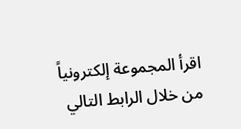اقرأ المجموعة إلكترونياً من خلال الرابط التالي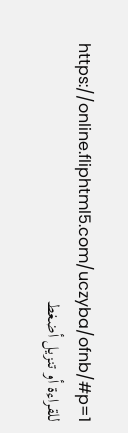https://online.fliphtml5.com/uczyba/ofnb/#p=1
للقراءة أو تنزيل أضغط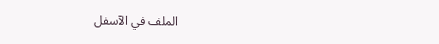الملف في الآسفل